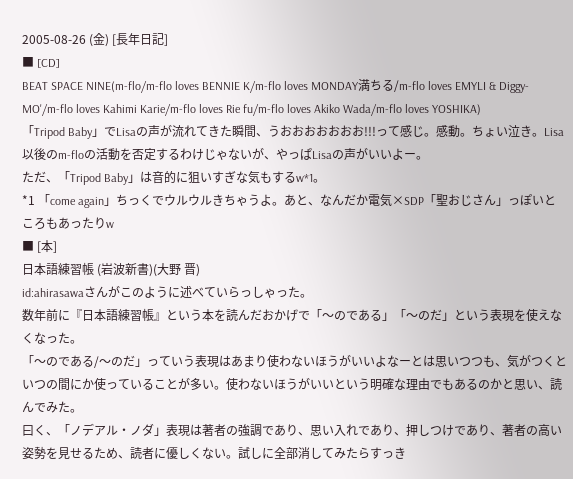2005-08-26 (金) [長年日記]
■ [CD]
BEAT SPACE NINE(m-flo/m-flo loves BENNIE K/m-flo loves MONDAY満ちる/m-flo loves EMYLI & Diggy-MO'/m-flo loves Kahimi Karie/m-flo loves Rie fu/m-flo loves Akiko Wada/m-flo loves YOSHIKA)
「Tripod Baby」でLisaの声が流れてきた瞬間、うおおおおおおお!!!って感じ。感動。ちょい泣き。Lisa以後のm-floの活動を否定するわけじゃないが、やっぱLisaの声がいいよー。
ただ、「Tripod Baby」は音的に狙いすぎな気もするw*1。
*1 「come again」ちっくでウルウルきちゃうよ。あと、なんだか電気×SDP「聖おじさん」っぽいところもあったりw
■ [本]
日本語練習帳 (岩波新書)(大野 晋)
id:ahirasawaさんがこのように述べていらっしゃった。
数年前に『日本語練習帳』という本を読んだおかげで「〜のである」「〜のだ」という表現を使えなくなった。
「〜のである/〜のだ」っていう表現はあまり使わないほうがいいよなーとは思いつつも、気がつくといつの間にか使っていることが多い。使わないほうがいいという明確な理由でもあるのかと思い、読んでみた。
曰く、「ノデアル・ノダ」表現は著者の強調であり、思い入れであり、押しつけであり、著者の高い姿勢を見せるため、読者に優しくない。試しに全部消してみたらすっき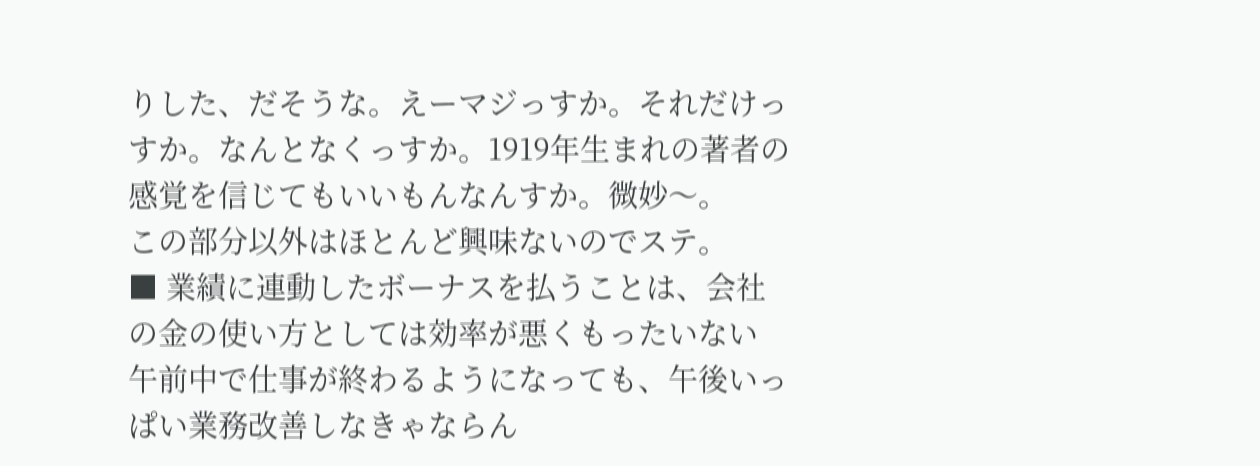りした、だそうな。えーマジっすか。それだけっすか。なんとなくっすか。1919年生まれの著者の感覚を信じてもいいもんなんすか。微妙〜。
この部分以外はほとんど興味ないのでステ。
■ 業績に連動したボーナスを払うことは、会社の金の使い方としては効率が悪くもったいない
午前中で仕事が終わるようになっても、午後いっぱい業務改善しなきゃならん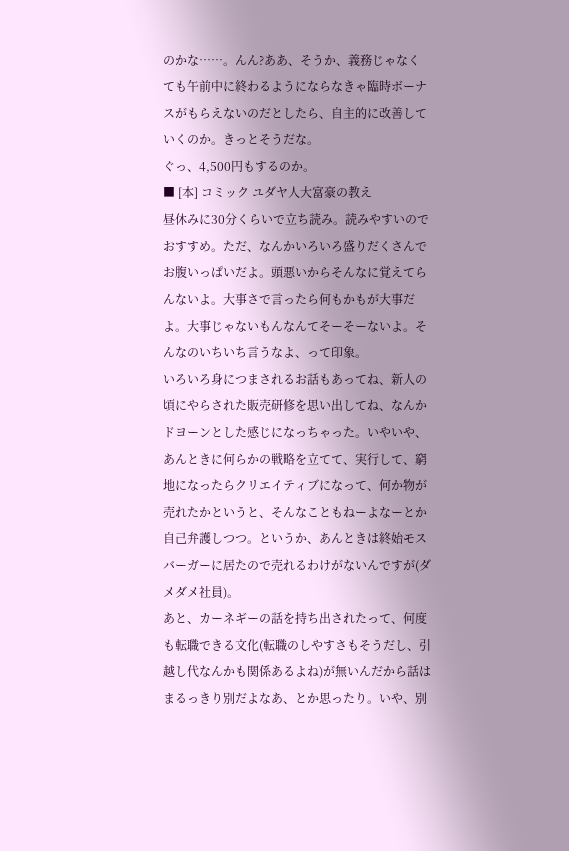のかな……。んん?ああ、そうか、義務じゃなくても午前中に終わるようにならなきゃ臨時ボーナスがもらえないのだとしたら、自主的に改善していくのか。きっとそうだな。
ぐっ、4,500円もするのか。
■ [本] コミック ユダヤ人大富豪の教え
昼休みに30分くらいで立ち読み。読みやすいのでおすすめ。ただ、なんかいろいろ盛りだくさんでお腹いっぱいだよ。頭悪いからそんなに覚えてらんないよ。大事さで言ったら何もかもが大事だよ。大事じゃないもんなんてそーそーないよ。そんなのいちいち言うなよ、って印象。
いろいろ身につまされるお話もあってね、新人の頃にやらされた販売研修を思い出してね、なんかドヨーンとした感じになっちゃった。いやいや、あんときに何らかの戦略を立てて、実行して、窮地になったらクリエイティブになって、何か物が売れたかというと、そんなこともねーよなーとか自己弁護しつつ。というか、あんときは終始モスバーガーに居たので売れるわけがないんですが(ダメダメ社員)。
あと、カーネギーの話を持ち出されたって、何度も転職できる文化(転職のしやすさもそうだし、引越し代なんかも関係あるよね)が無いんだから話はまるっきり別だよなあ、とか思ったり。いや、別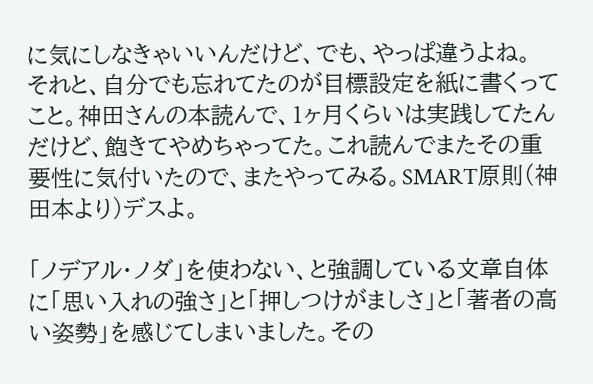に気にしなきゃいいんだけど、でも、やっぱ違うよね。
それと、自分でも忘れてたのが目標設定を紙に書くってこと。神田さんの本読んで、1ヶ月くらいは実践してたんだけど、飽きてやめちゃってた。これ読んでまたその重要性に気付いたので、またやってみる。SMART原則(神田本より)デスよ。

「ノデアル・ノダ」を使わない、と強調している文章自体に「思い入れの強さ」と「押しつけがましさ」と「著者の高い姿勢」を感じてしまいました。その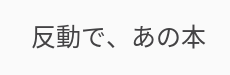反動で、あの本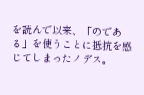を読んで以来、「のである」を使うことに抵抗を感じてしまったノデス。